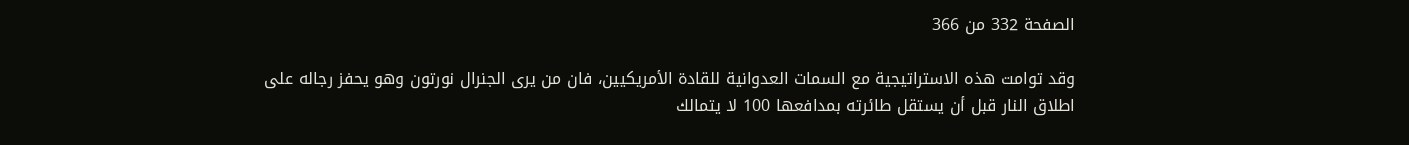الصفحة 332 من 366

وقد توامت هذه الاستراتيجية مع السمات العدوانية للقادة الأمريكيين، فان من يرى الجنرال نورتون وهو يحفز رجاله على اطلاق النار قبل أن يستقل طائرته بمدافعها 100 لا يتمالك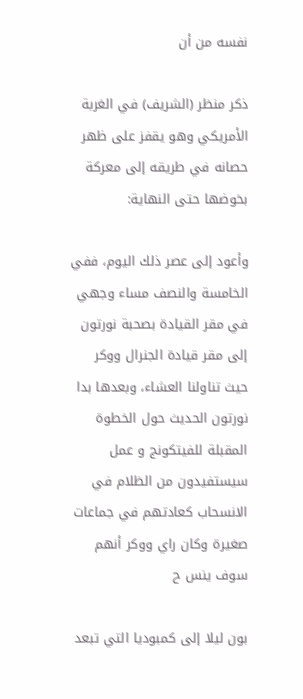نفسه من أن

ذکر منظر (الشريف) في الغربة الأمريكي وهو يقفز على ظهر حصانه في طريقه إلى معركة بخوضها حتى النهاية:

وأعود إلى عصر ذلك اليوم، ففي الخامسة والنصف مساء وجهي في مقر القيادة بصحبة نورتون إلى مقر قيادة الجنرال ووكر حيث تناولنا العشاء، وبعدها بدا نورتون الحديث حول الخطوة المقبلة للفيتكونج و عمل سيستفيدون من الظلام في الانسحاب كعادتهم في جماعات صغيرة وكان راي ووكر أنهم سوف ينس ح

بون ليلا إلى كمبوديا التي تبعد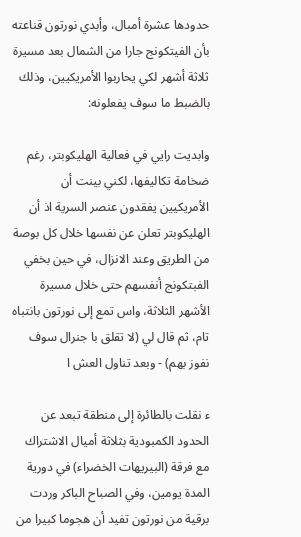حدودها عشرة أمبال، وأبدي نورتون قناعته بأن الفيتكونج جارا من الشمال بعد مسيرة ثلاثة أشهر لكي يحاربوا الأمريكيين، وذلك بالضبط ما سوف يفعلونه:

وابديت رايي في فعالية الهليكوبتر، رغم ضخامة تكاليفها، لكني بينت أن الأمريكيين يفقدون عنصر السرية اذ أن الهليكوبتر تعلن عن نفسها خلال كل بوصة من الطريق وعند الانزال، في حين بخفي الفبتكونج أنفسهم حتى خلال مسيرة الأشهر الثلاثة، واس تمع إلى نورتون بانتباه تام، ثم قال لي (لا تقلق با جنرال سوف نفوز بهم) - وبعد تناول العش ا

ء نقلت بالطائرة إلى منطقة تبعد عن الحدود الكمبودية بثلاثة أميال الاشتراك مع فرقة (البيريهات الخضراء) في دورية المدة يومين، وفي الصباح الباكر وردت برقية من نورتون تفيد أن هجوما كبيرا من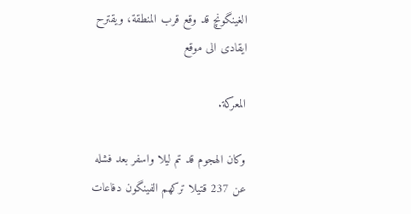الغينگونچ قد وقع قرب المنطقة، ويقترح ايقادى الى موقع

المعركة.

وكان الهجوم قد تم ليلا واسفر بعد فشله عن 237 قتيلا تركهم الفينگون دفاعات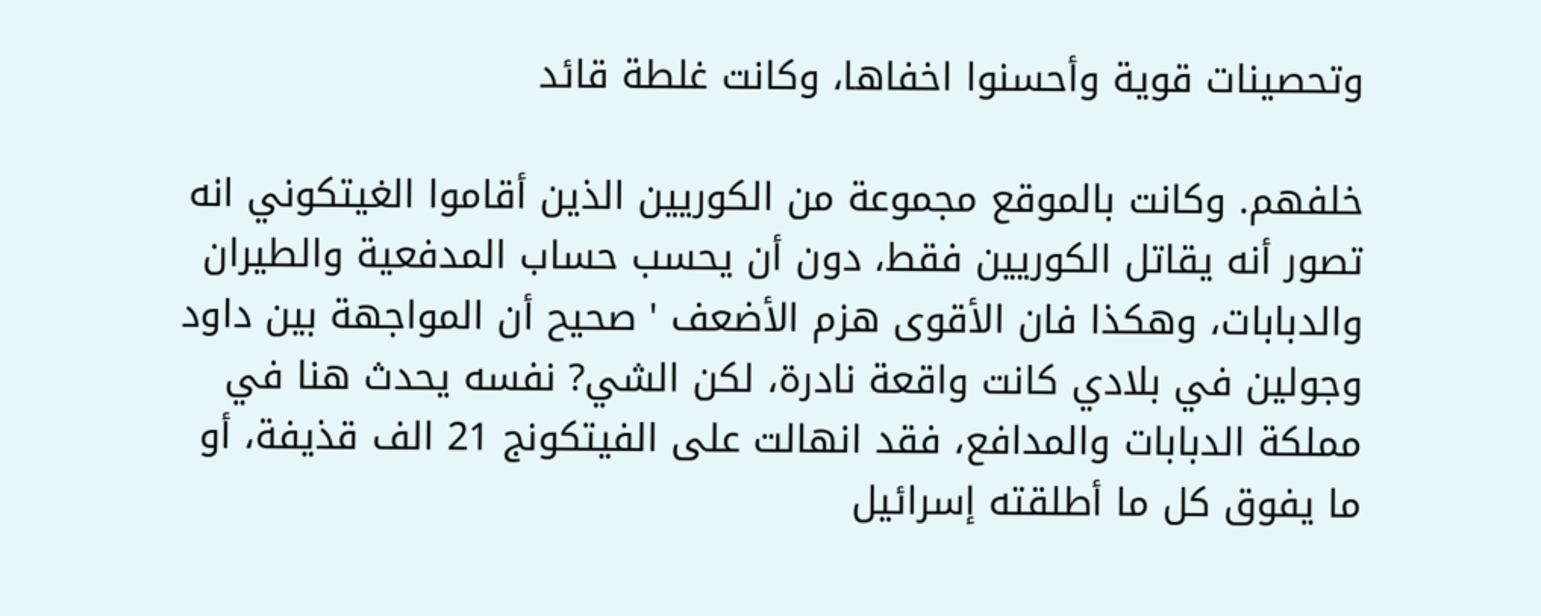وتحصينات قوية وأحسنوا اخفاها، وكانت غلطة قائد

خلفهم. وكانت بالموقع مجموعة من الكوريين الذين أقاموا الغيتكوني انه تصور أنه يقاتل الكوريين فقط، دون أن يحسب حساب المدفعية والطيران والدبابات، وهكذا فان الأقوى هزم الأضعف ' صحيح أن المواجهة بين داود وجولين في بلادي كانت واقعة نادرة، لكن الشي? نفسه يحدث هنا في مملكة الدبابات والمدافع، فقد انهالت على الفيتكونج 21 الف قذيفة، أو ما يفوق كل ما أطلقته إسرائيل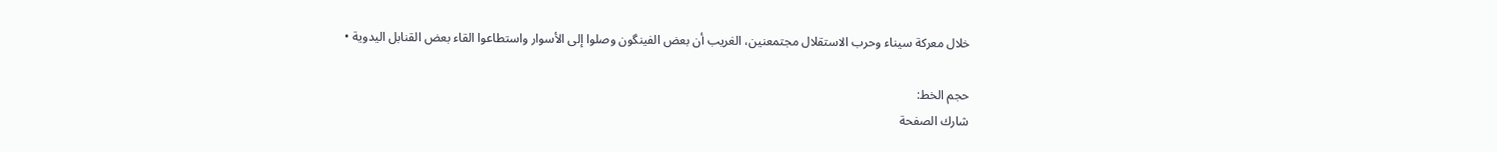خلال معركة سيناء وحرب الاستقلال مجتمعنين، الغريب أن بعض الفينگون وصلوا إلى الأسوار واستطاعوا القاء بعض القنابل اليدوية •

حجم الخط:
شارك الصفحة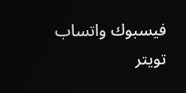فيسبوك واتساب تويتر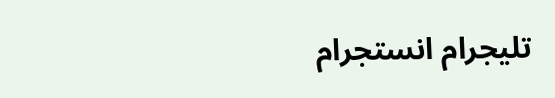تليجرام انستجرام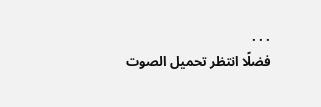. . .
فضلًا انتظر تحميل الصوت